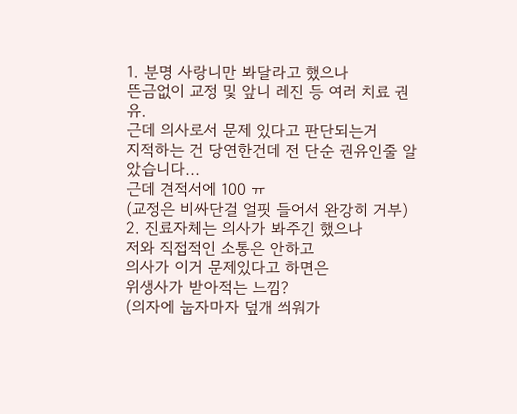1. 분명 사랑니만 봐달라고 했으나
뜬금없이 교정 및 앞니 레진 등 여러 치료 권유.
근데 의사로서 문제 있다고 판단되는거
지적하는 건 당연한건데 전 단순 권유인줄 알았습니다...
근데 견적서에 100 ㅠ
(교정은 비싸단걸 얼핏 들어서 완강히 거부)
2. 진료자체는 의사가 봐주긴 했으나
저와 직접적인 소통은 안하고
의사가 이거 문제있다고 하면은
위생사가 받아적는 느낌?
(의자에 눕자마자 덮개 씌워가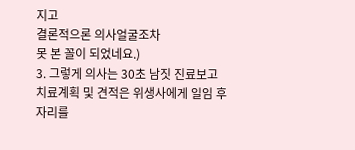지고
결론적으론 의사얼굴조차
못 본 꼴이 되었네요.)
3. 그렇게 의사는 30초 남짓 진료보고
치료계획 및 견적은 위생사에게 일임 후
자리를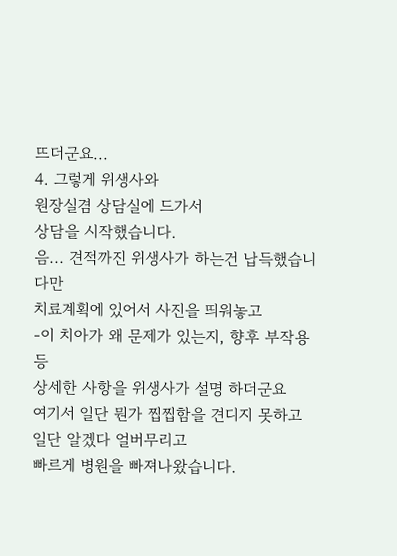뜨더군요...
4. 그렇게 위생사와
원장실겸 상담실에 드가서
상담을 시작했습니다.
음... 견적까진 위생사가 하는건 납득했습니다만
치료계획에 있어서 사진을 띄워놓고
-이 치아가 왜 문제가 있는지, 향후 부작용 등
상세한 사항을 위생사가 설명 하더군요
여기서 일단 뭔가 찝찝함을 견디지 못하고
일단 알겠다 얼버무리고
빠르게 병원을 빠져나왔습니다.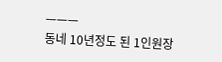ㅡㅡㅡ
동네 10년정도 된 1인원장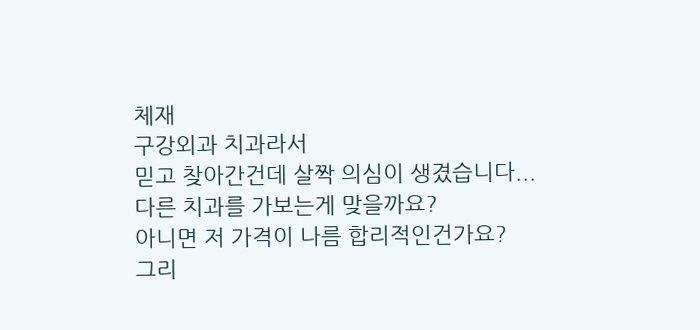체재
구강외과 치과라서
믿고 찾아간건데 살짝 의심이 생겼습니다...
다른 치과를 가보는게 맞을까요?
아니면 저 가격이 나름 합리적인건가요?
그리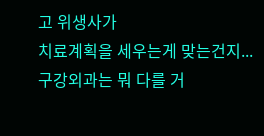고 위생사가
치료계획을 세우는게 맞는건지...
구강외과는 뭐 다를 거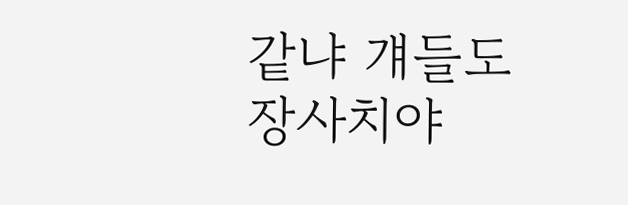같냐 걔들도 장사치야